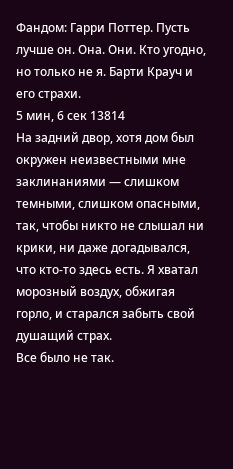Фандом: Гарри Поттер. Пусть лучше он. Она. Они. Кто угодно, но только не я. Барти Крауч и его страхи.
5 мин, 6 сек 13814
На задний двор, хотя дом был окружен неизвестными мне заклинаниями — слишком темными, слишком опасными, так, чтобы никто не слышал ни крики, ни даже догадывался, что кто-то здесь есть. Я хватал морозный воздух, обжигая горло, и старался забыть свой душащий страх.
Все было не так.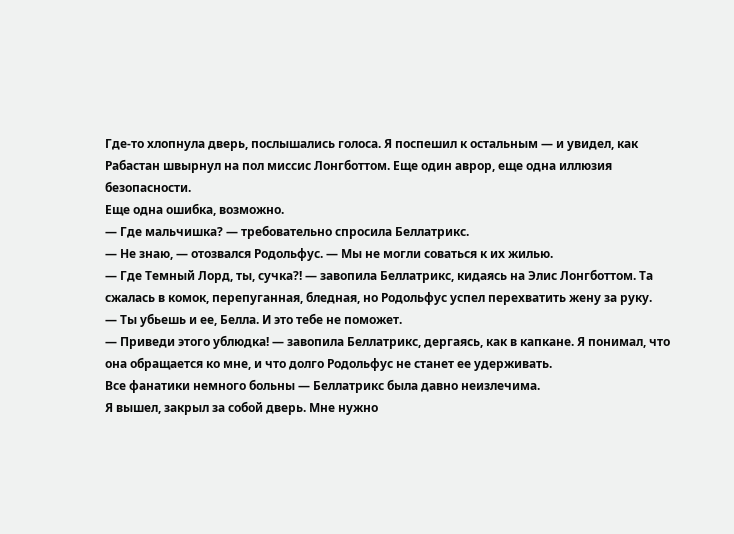Где-то хлопнула дверь, послышались голоса. Я поспешил к остальным — и увидел, как Рабастан швырнул на пол миссис Лонгботтом. Еще один аврор, еще одна иллюзия безопасности.
Еще одна ошибка, возможно.
— Где мальчишка? — требовательно спросила Беллатрикс.
— Не знаю, — отозвался Родольфус. — Мы не могли соваться к их жилью.
— Где Темный Лорд, ты, сучка?! — завопила Беллатрикс, кидаясь на Элис Лонгботтом. Та сжалась в комок, перепуганная, бледная, но Родольфус успел перехватить жену за руку.
— Ты убьешь и ее, Белла. И это тебе не поможет.
— Приведи этого ублюдка! — завопила Беллатрикс, дергаясь, как в капкане. Я понимал, что она обращается ко мне, и что долго Родольфус не станет ее удерживать.
Все фанатики немного больны — Беллатрикс была давно неизлечима.
Я вышел, закрыл за собой дверь. Мне нужно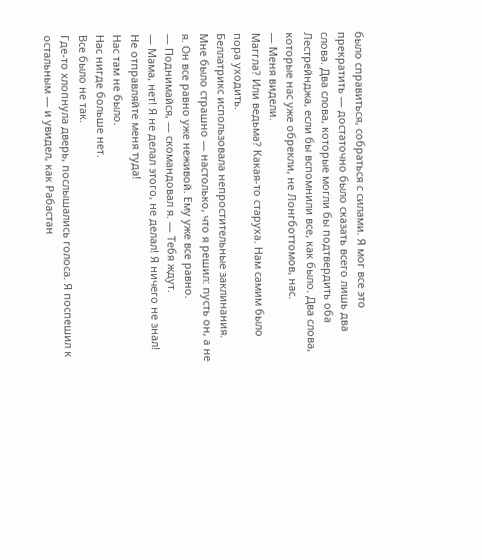было справиться, собраться с силами. Я мог все это прекратить — достаточно было сказать всего лишь два слова. Два слова, которые могли бы подтвердить оба Лестрейнджа, если бы вспомнили все, как было. Два слова, которые нас уже обрекли, не Лонгботтомов, нас.
— Меня видели.
Маггла? Или ведьма? Какая-то старуха. Нам самим было пора уходить.
Беллатрикс использовала непростительные заклинания.
Мне было страшно — настолько, что я решил: пусть он, а не я. Он все равно уже неживой. Ему уже все равно.
— Поднимайся, — скомандовал я. — Тебя ждут.
— Мама, нет! Я не делал этого, не делал! Я ничего не знал! Не отправляйте меня туда!
Нас там не было.
Нас нигде больше нет.
Все было не так.
Где-то хлопнула дверь, послышались голоса. Я поспешил к остальным — и увидел, как Рабастан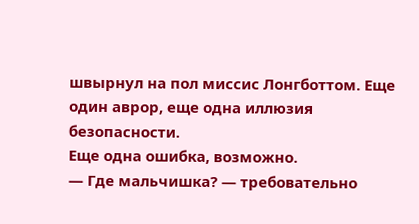швырнул на пол миссис Лонгботтом. Еще один аврор, еще одна иллюзия безопасности.
Еще одна ошибка, возможно.
— Где мальчишка? — требовательно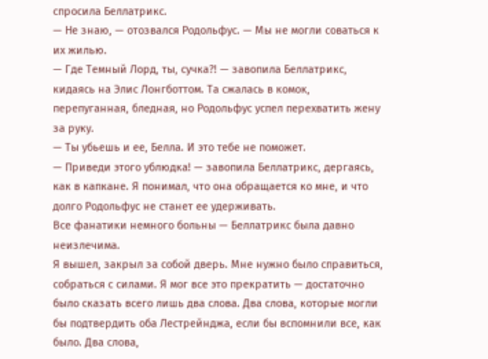спросила Беллатрикс.
— Не знаю, — отозвался Родольфус. — Мы не могли соваться к их жилью.
— Где Темный Лорд, ты, сучка?! — завопила Беллатрикс, кидаясь на Элис Лонгботтом. Та сжалась в комок, перепуганная, бледная, но Родольфус успел перехватить жену за руку.
— Ты убьешь и ее, Белла. И это тебе не поможет.
— Приведи этого ублюдка! — завопила Беллатрикс, дергаясь, как в капкане. Я понимал, что она обращается ко мне, и что долго Родольфус не станет ее удерживать.
Все фанатики немного больны — Беллатрикс была давно неизлечима.
Я вышел, закрыл за собой дверь. Мне нужно было справиться, собраться с силами. Я мог все это прекратить — достаточно было сказать всего лишь два слова. Два слова, которые могли бы подтвердить оба Лестрейнджа, если бы вспомнили все, как было. Два слова,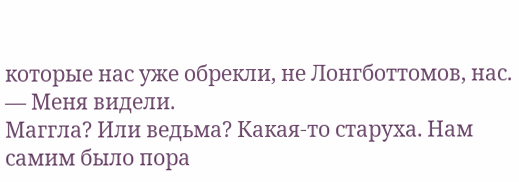которые нас уже обрекли, не Лонгботтомов, нас.
— Меня видели.
Маггла? Или ведьма? Какая-то старуха. Нам самим было пора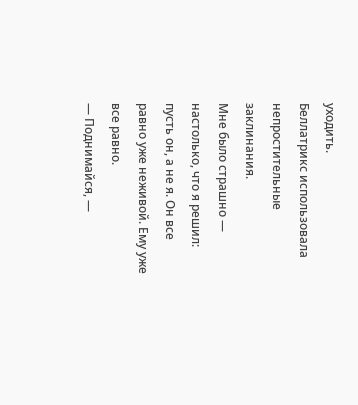уходить.
Беллатрикс использовала непростительные заклинания.
Мне было страшно — настолько, что я решил: пусть он, а не я. Он все равно уже неживой. Ему уже все равно.
— Поднимайся, —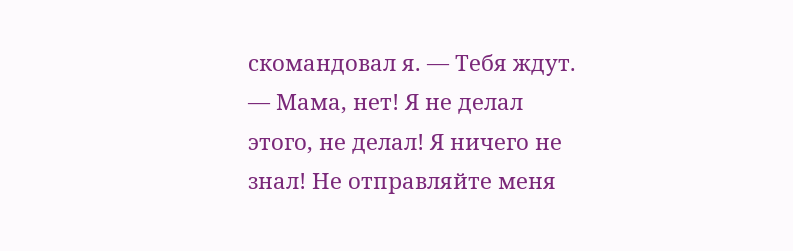скомандовал я. — Тебя ждут.
— Мама, нет! Я не делал этого, не делал! Я ничего не знал! Не отправляйте меня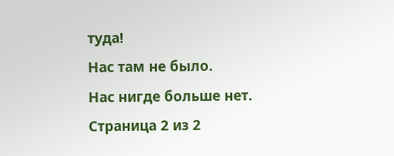туда!
Нас там не было.
Нас нигде больше нет.
Страница 2 из 2